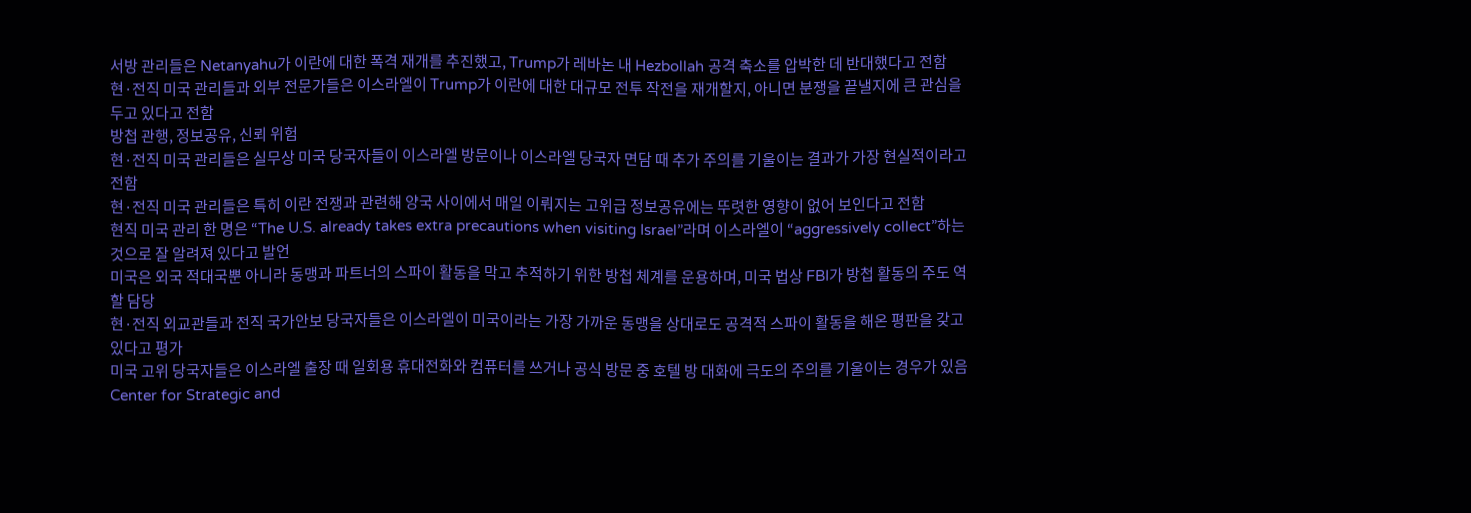서방 관리들은 Netanyahu가 이란에 대한 폭격 재개를 추진했고, Trump가 레바논 내 Hezbollah 공격 축소를 압박한 데 반대했다고 전함
현·전직 미국 관리들과 외부 전문가들은 이스라엘이 Trump가 이란에 대한 대규모 전투 작전을 재개할지, 아니면 분쟁을 끝낼지에 큰 관심을 두고 있다고 전함
방첩 관행, 정보공유, 신뢰 위험
현·전직 미국 관리들은 실무상 미국 당국자들이 이스라엘 방문이나 이스라엘 당국자 면담 때 추가 주의를 기울이는 결과가 가장 현실적이라고 전함
현·전직 미국 관리들은 특히 이란 전쟁과 관련해 양국 사이에서 매일 이뤄지는 고위급 정보공유에는 뚜렷한 영향이 없어 보인다고 전함
현직 미국 관리 한 명은 “The U.S. already takes extra precautions when visiting Israel”라며 이스라엘이 “aggressively collect”하는 것으로 잘 알려져 있다고 발언
미국은 외국 적대국뿐 아니라 동맹과 파트너의 스파이 활동을 막고 추적하기 위한 방첩 체계를 운용하며, 미국 법상 FBI가 방첩 활동의 주도 역할 담당
현·전직 외교관들과 전직 국가안보 당국자들은 이스라엘이 미국이라는 가장 가까운 동맹을 상대로도 공격적 스파이 활동을 해온 평판을 갖고 있다고 평가
미국 고위 당국자들은 이스라엘 출장 때 일회용 휴대전화와 컴퓨터를 쓰거나 공식 방문 중 호텔 방 대화에 극도의 주의를 기울이는 경우가 있음
Center for Strategic and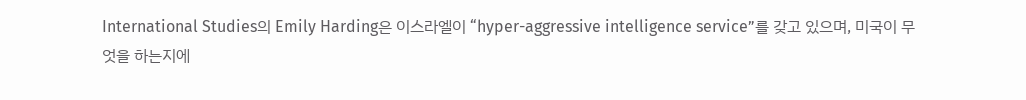International Studies의 Emily Harding은 이스라엘이 “hyper-aggressive intelligence service”를 갖고 있으며, 미국이 무엇을 하는지에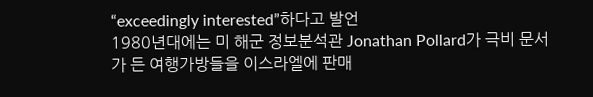“exceedingly interested”하다고 발언
1980년대에는 미 해군 정보분석관 Jonathan Pollard가 극비 문서가 든 여행가방들을 이스라엘에 판매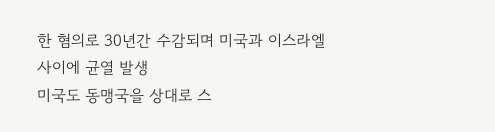한 혐의로 30년간 수감되며 미국과 이스라엘 사이에 균열 발생
미국도 동맹국을 상대로 스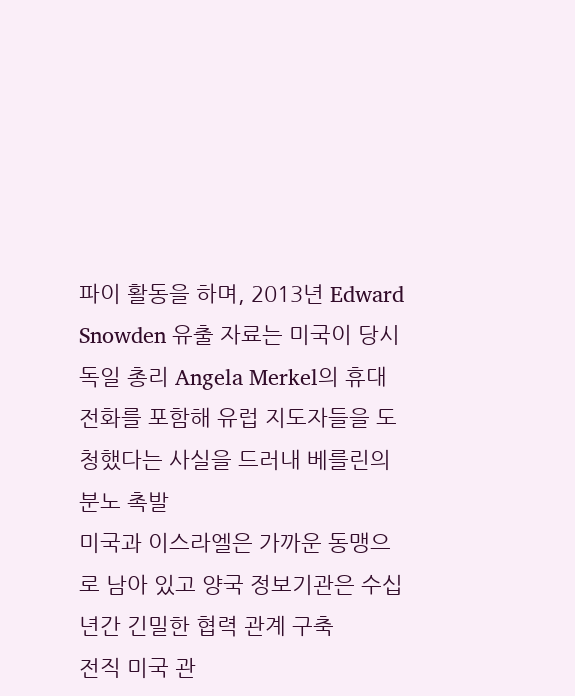파이 활동을 하며, 2013년 Edward Snowden 유출 자료는 미국이 당시 독일 총리 Angela Merkel의 휴대전화를 포함해 유럽 지도자들을 도청했다는 사실을 드러내 베를린의 분노 촉발
미국과 이스라엘은 가까운 동맹으로 남아 있고 양국 정보기관은 수십 년간 긴밀한 협력 관계 구축
전직 미국 관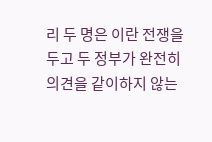리 두 명은 이란 전쟁을 두고 두 정부가 완전히 의견을 같이하지 않는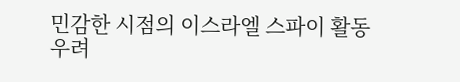민감한 시점의 이스라엘 스파이 활동 우려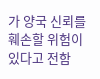가 양국 신뢰를 훼손할 위험이 있다고 전함